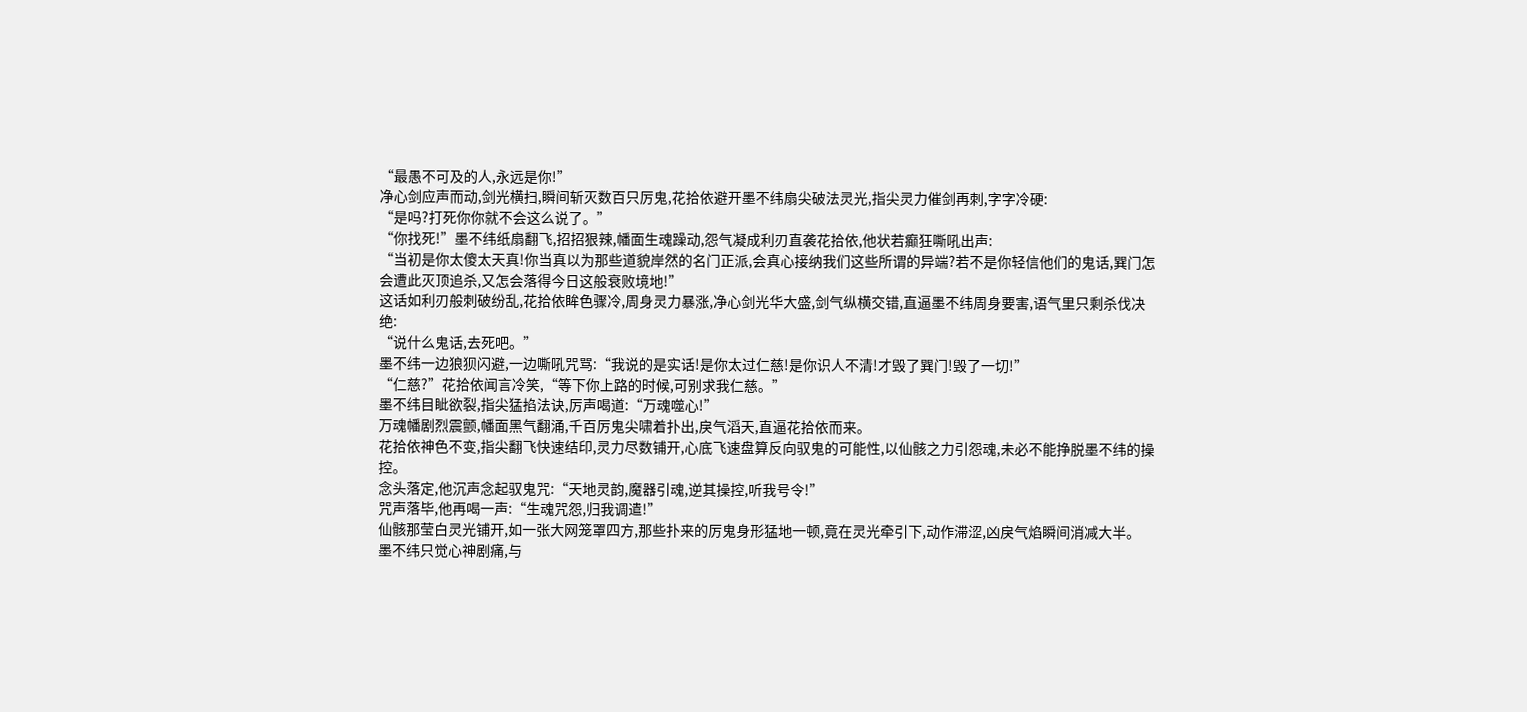“最愚不可及的人,永远是你!”
净心剑应声而动,剑光横扫,瞬间斩灭数百只厉鬼,花拾依避开墨不纬扇尖破法灵光,指尖灵力催剑再刺,字字冷硬:
“是吗?打死你你就不会这么说了。”
“你找死!”墨不纬纸扇翻飞,招招狠辣,幡面生魂躁动,怨气凝成利刃直袭花拾依,他状若癫狂嘶吼出声:
“当初是你太傻太天真!你当真以为那些道貌岸然的名门正派,会真心接纳我们这些所谓的异端?若不是你轻信他们的鬼话,巽门怎会遭此灭顶追杀,又怎会落得今日这般衰败境地!”
这话如利刃般刺破纷乱,花拾依眸色骤冷,周身灵力暴涨,净心剑光华大盛,剑气纵横交错,直逼墨不纬周身要害,语气里只剩杀伐决绝:
“说什么鬼话,去死吧。”
墨不纬一边狼狈闪避,一边嘶吼咒骂:“我说的是实话!是你太过仁慈!是你识人不清!才毁了巽门!毁了一切!”
“仁慈?”花拾依闻言冷笑,“等下你上路的时候,可别求我仁慈。”
墨不纬目眦欲裂,指尖猛掐法诀,厉声喝道:“万魂噬心!”
万魂幡剧烈震颤,幡面黑气翻涌,千百厉鬼尖啸着扑出,戾气滔天,直逼花拾依而来。
花拾依神色不变,指尖翻飞快速结印,灵力尽数铺开,心底飞速盘算反向驭鬼的可能性,以仙骸之力引怨魂,未必不能挣脱墨不纬的操控。
念头落定,他沉声念起驭鬼咒:“天地灵韵,魔器引魂,逆其操控,听我号令!”
咒声落毕,他再喝一声:“生魂咒怨,归我调遣!”
仙骸那莹白灵光铺开,如一张大网笼罩四方,那些扑来的厉鬼身形猛地一顿,竟在灵光牵引下,动作滞涩,凶戾气焰瞬间消减大半。
墨不纬只觉心神剧痛,与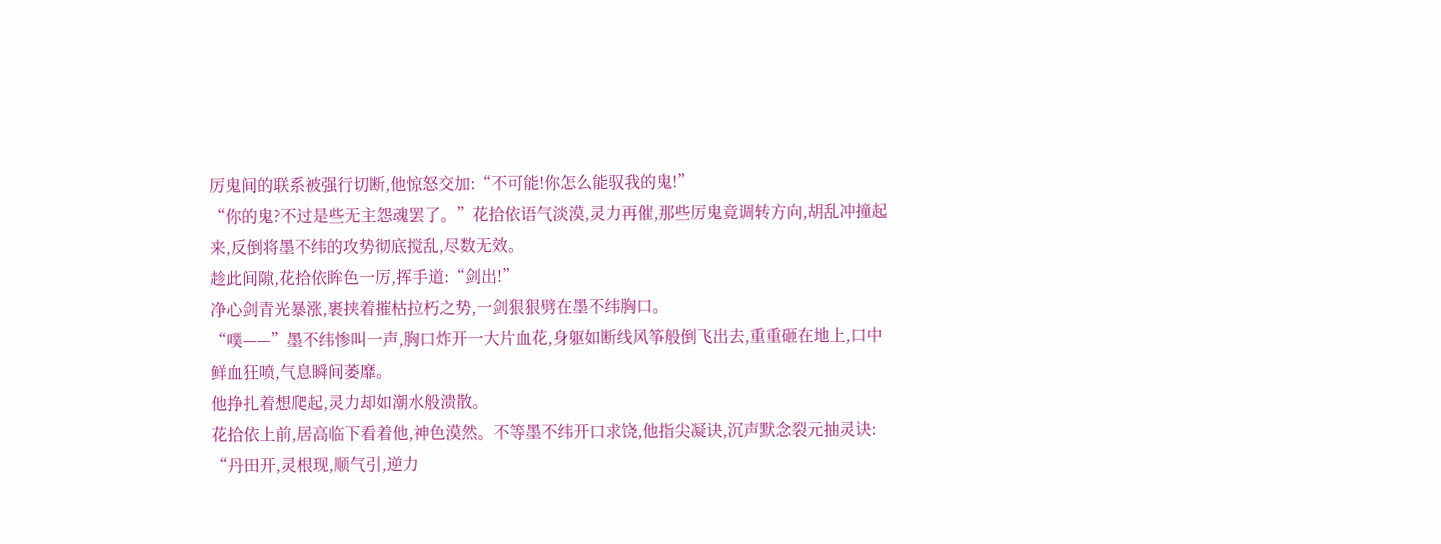厉鬼间的联系被强行切断,他惊怒交加:“不可能!你怎么能驭我的鬼!”
“你的鬼?不过是些无主怨魂罢了。”花拾依语气淡漠,灵力再催,那些厉鬼竟调转方向,胡乱冲撞起来,反倒将墨不纬的攻势彻底搅乱,尽数无效。
趁此间隙,花拾依眸色一厉,挥手道:“剑出!”
净心剑青光暴涨,裹挟着摧枯拉朽之势,一剑狠狠劈在墨不纬胸口。
“噗——”墨不纬惨叫一声,胸口炸开一大片血花,身躯如断线风筝般倒飞出去,重重砸在地上,口中鲜血狂喷,气息瞬间萎靡。
他挣扎着想爬起,灵力却如潮水般溃散。
花拾依上前,居高临下看着他,神色漠然。不等墨不纬开口求饶,他指尖凝诀,沉声默念裂元抽灵诀:
“丹田开,灵根现,顺气引,逆力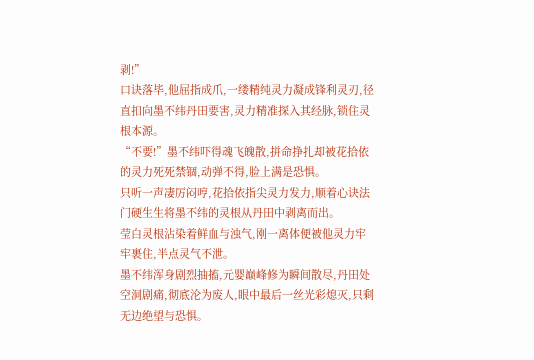剥!”
口诀落毕,他屈指成爪,一缕精纯灵力凝成锋利灵刃,径直扣向墨不纬丹田要害,灵力精准探入其经脉,锁住灵根本源。
“不要!”墨不纬吓得魂飞魄散,拼命挣扎却被花拾依的灵力死死禁锢,动弹不得,脸上满是恐惧。
只听一声凄厉闷哼,花拾依指尖灵力发力,顺着心诀法门硬生生将墨不纬的灵根从丹田中剥离而出。
莹白灵根沾染着鲜血与浊气,刚一离体便被他灵力牢牢裹住,半点灵气不泄。
墨不纬浑身剧烈抽搐,元婴巅峰修为瞬间散尽,丹田处空洞剧痛,彻底沦为废人,眼中最后一丝光彩熄灭,只剩无边绝望与恐惧。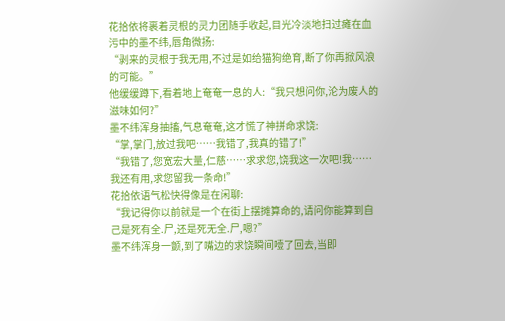花拾依将裹着灵根的灵力团随手收起,目光冷淡地扫过瘫在血污中的墨不纬,唇角微扬:
“剥来的灵根于我无用,不过是如给猫狗绝育,断了你再掀风浪的可能。”
他缓缓蹲下,看着地上奄奄一息的人:“我只想问你,沦为废人的滋味如何?”
墨不纬浑身抽搐,气息奄奄,这才慌了神拼命求饶:
“掌,掌门,放过我吧……我错了,我真的错了!”
“我错了,您宽宏大量,仁慈……求求您,饶我这一次吧!我……我还有用,求您留我一条命!”
花拾依语气松快得像是在闲聊:
“我记得你以前就是一个在街上摆摊算命的,请问你能算到自己是死有全.尸,还是死无全.尸,嗯?”
墨不纬浑身一颤,到了嘴边的求饶瞬间噎了回去,当即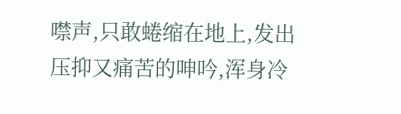噤声,只敢蜷缩在地上,发出压抑又痛苦的呻吟,浑身冷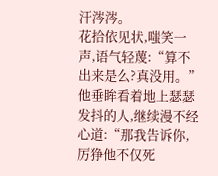汗涔涔。
花拾依见状,嗤笑一声,语气轻蔑:“算不出来是么?真没用。”
他垂眸看着地上瑟瑟发抖的人,继续漫不经心道:“那我告诉你,厉狰他不仅死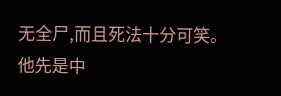无全尸,而且死法十分可笑。他先是中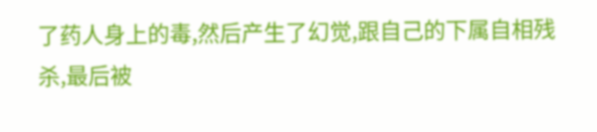了药人身上的毒,然后产生了幻觉,跟自己的下属自相残杀,最后被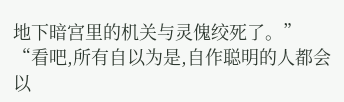地下暗宫里的机关与灵傀绞死了。”
“看吧,所有自以为是,自作聪明的人都会以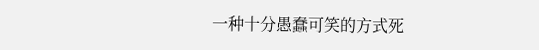一种十分愚蠢可笑的方式死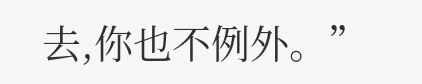去,你也不例外。”